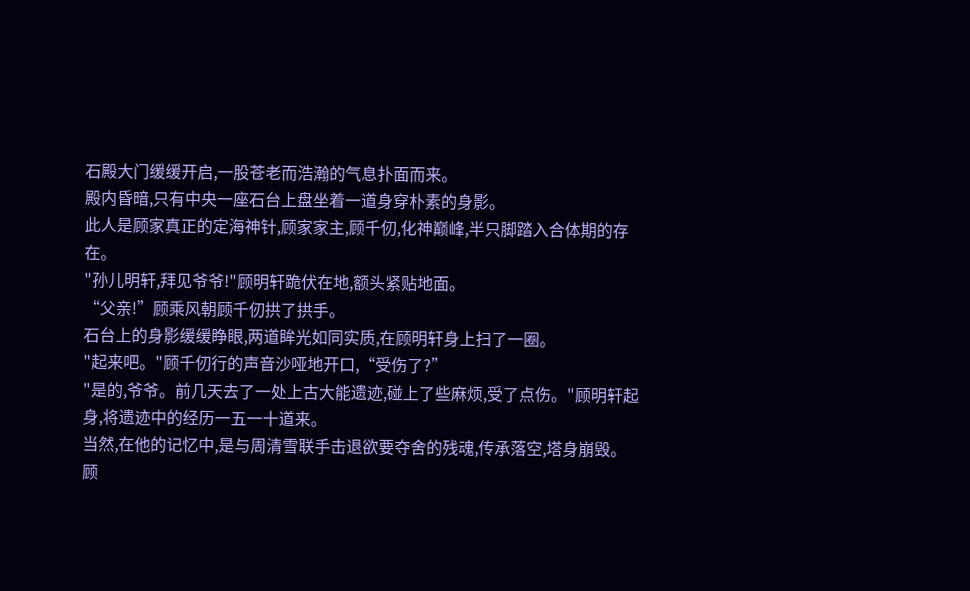石殿大门缓缓开启,一股苍老而浩瀚的气息扑面而来。
殿内昏暗,只有中央一座石台上盘坐着一道身穿朴素的身影。
此人是顾家真正的定海神针,顾家家主,顾千仞,化神巅峰,半只脚踏入合体期的存在。
"孙儿明轩,拜见爷爷!"顾明轩跪伏在地,额头紧贴地面。
“父亲!”顾乘风朝顾千仞拱了拱手。
石台上的身影缓缓睁眼,两道眸光如同实质,在顾明轩身上扫了一圈。
"起来吧。"顾千仞行的声音沙哑地开口,“受伤了?”
"是的,爷爷。前几天去了一处上古大能遗迹,碰上了些麻烦,受了点伤。"顾明轩起身,将遗迹中的经历一五一十道来。
当然,在他的记忆中,是与周清雪联手击退欲要夺舍的残魂,传承落空,塔身崩毁。
顾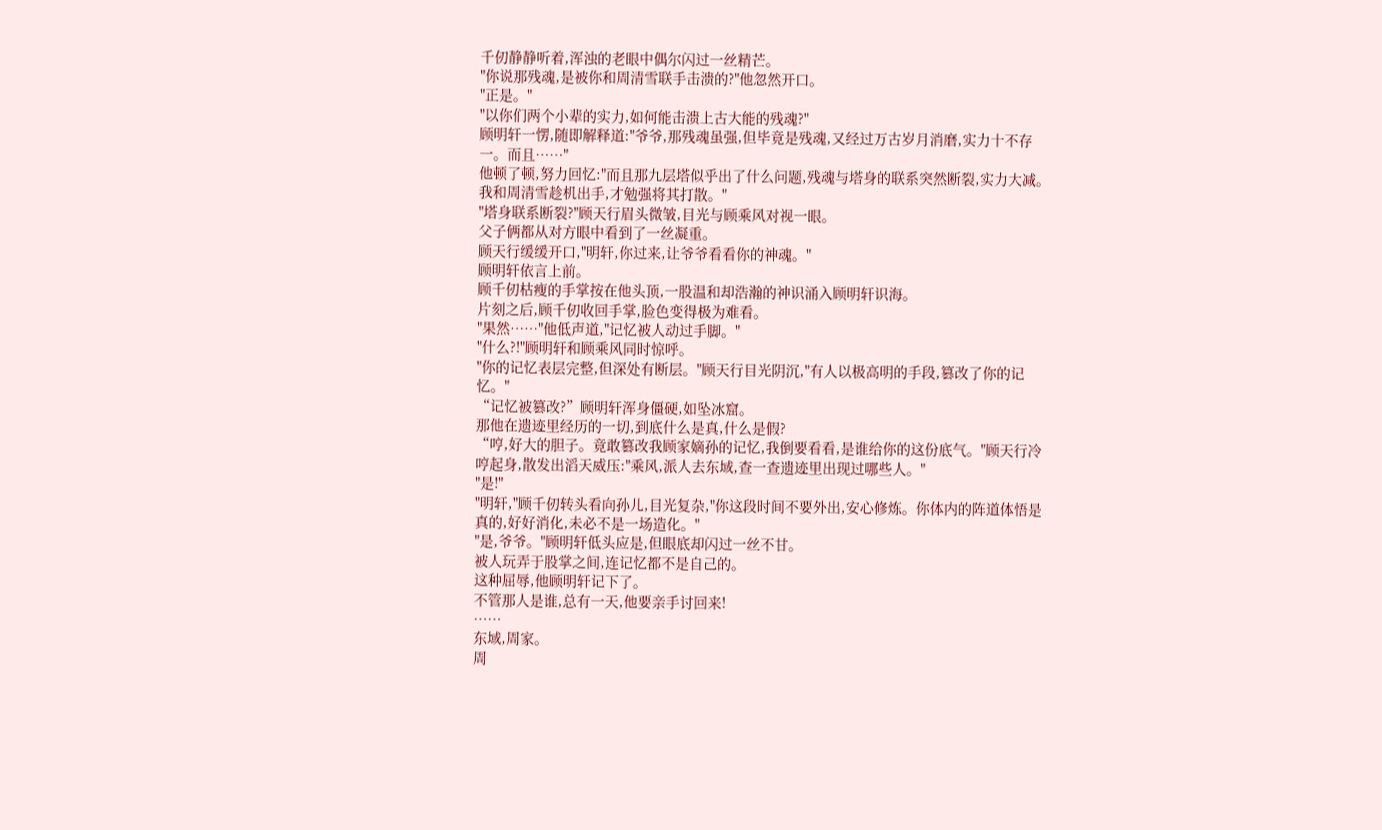千仞静静听着,浑浊的老眼中偶尔闪过一丝精芒。
"你说那残魂,是被你和周清雪联手击溃的?"他忽然开口。
"正是。"
"以你们两个小辈的实力,如何能击溃上古大能的残魂?"
顾明轩一愣,随即解释道:"爷爷,那残魂虽强,但毕竟是残魂,又经过万古岁月消磨,实力十不存一。而且……"
他顿了顿,努力回忆:"而且那九层塔似乎出了什么问题,残魂与塔身的联系突然断裂,实力大减。我和周清雪趁机出手,才勉强将其打散。"
"塔身联系断裂?"顾天行眉头微皱,目光与顾乘风对视一眼。
父子俩都从对方眼中看到了一丝凝重。
顾天行缓缓开口,"明轩,你过来,让爷爷看看你的神魂。"
顾明轩依言上前。
顾千仞枯瘦的手掌按在他头顶,一股温和却浩瀚的神识涌入顾明轩识海。
片刻之后,顾千仞收回手掌,脸色变得极为难看。
"果然……"他低声道,"记忆被人动过手脚。"
"什么?!"顾明轩和顾乘风同时惊呼。
"你的记忆表层完整,但深处有断层。"顾天行目光阴沉,"有人以极高明的手段,篡改了你的记忆。"
“记忆被篡改?”顾明轩浑身僵硬,如坠冰窟。
那他在遗迹里经历的一切,到底什么是真,什么是假?
“哼,好大的胆子。竟敢篡改我顾家嫡孙的记忆,我倒要看看,是谁给你的这份底气。"顾天行冷哼起身,散发出滔天威压:"乘风,派人去东域,查一查遗迹里出现过哪些人。"
"是!"
"明轩,"顾千仞转头看向孙儿,目光复杂,"你这段时间不要外出,安心修炼。你体内的阵道体悟是真的,好好消化,未必不是一场造化。"
"是,爷爷。"顾明轩低头应是,但眼底却闪过一丝不甘。
被人玩弄于股掌之间,连记忆都不是自己的。
这种屈辱,他顾明轩记下了。
不管那人是谁,总有一天,他要亲手讨回来!
……
东域,周家。
周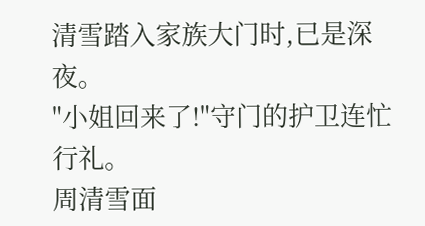清雪踏入家族大门时,已是深夜。
"小姐回来了!"守门的护卫连忙行礼。
周清雪面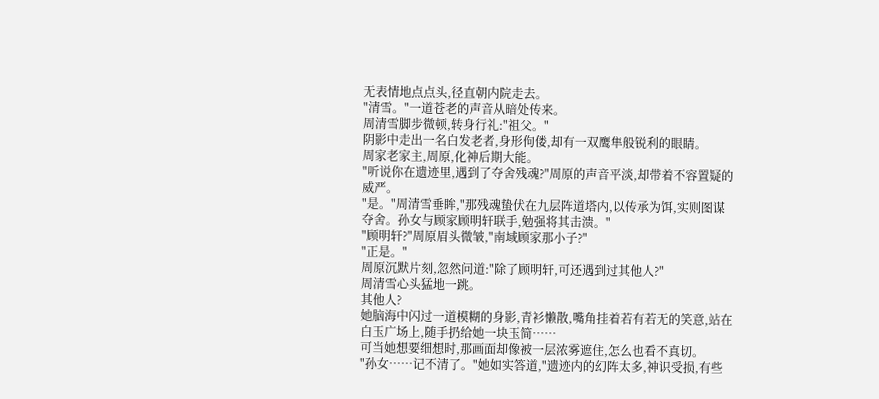无表情地点点头,径直朝内院走去。
"清雪。"一道苍老的声音从暗处传来。
周清雪脚步微顿,转身行礼:"祖父。"
阴影中走出一名白发老者,身形佝偻,却有一双鹰隼般锐利的眼睛。
周家老家主,周原,化神后期大能。
"听说你在遗迹里,遇到了夺舍残魂?"周原的声音平淡,却带着不容置疑的威严。
"是。"周清雪垂眸,"那残魂蛰伏在九层阵道塔内,以传承为饵,实则图谋夺舍。孙女与顾家顾明轩联手,勉强将其击溃。"
"顾明轩?"周原眉头微皱,"南域顾家那小子?"
"正是。"
周原沉默片刻,忽然问道:"除了顾明轩,可还遇到过其他人?"
周清雪心头猛地一跳。
其他人?
她脑海中闪过一道模糊的身影,青衫懒散,嘴角挂着若有若无的笑意,站在白玉广场上,随手扔给她一块玉简……
可当她想要细想时,那画面却像被一层浓雾遮住,怎么也看不真切。
"孙女……记不清了。"她如实答道,"遗迹内的幻阵太多,神识受损,有些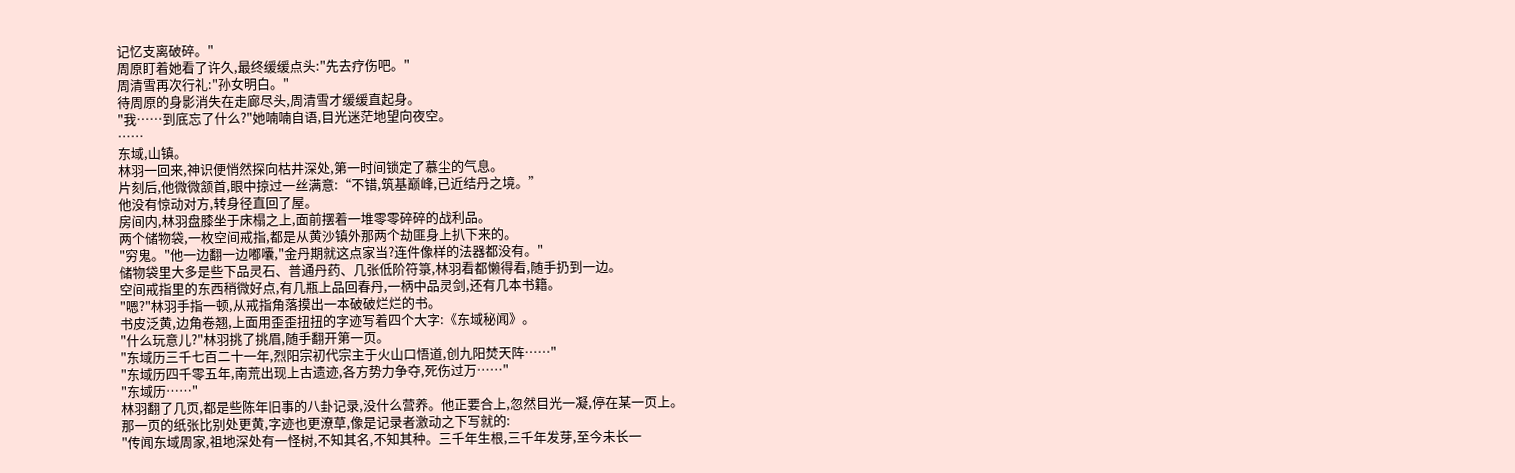记忆支离破碎。"
周原盯着她看了许久,最终缓缓点头:"先去疗伤吧。"
周清雪再次行礼:"孙女明白。"
待周原的身影消失在走廊尽头,周清雪才缓缓直起身。
"我……到底忘了什么?"她喃喃自语,目光迷茫地望向夜空。
……
东域,山镇。
林羽一回来,神识便悄然探向枯井深处,第一时间锁定了慕尘的气息。
片刻后,他微微颔首,眼中掠过一丝满意:“不错,筑基巅峰,已近结丹之境。”
他没有惊动对方,转身径直回了屋。
房间内,林羽盘膝坐于床榻之上,面前摆着一堆零零碎碎的战利品。
两个储物袋,一枚空间戒指,都是从黄沙镇外那两个劫匪身上扒下来的。
"穷鬼。"他一边翻一边嘟囔,"金丹期就这点家当?连件像样的法器都没有。"
储物袋里大多是些下品灵石、普通丹药、几张低阶符箓,林羽看都懒得看,随手扔到一边。
空间戒指里的东西稍微好点,有几瓶上品回春丹,一柄中品灵剑,还有几本书籍。
"嗯?"林羽手指一顿,从戒指角落摸出一本破破烂烂的书。
书皮泛黄,边角卷翘,上面用歪歪扭扭的字迹写着四个大字:《东域秘闻》。
"什么玩意儿?"林羽挑了挑眉,随手翻开第一页。
"东域历三千七百二十一年,烈阳宗初代宗主于火山口悟道,创九阳焚天阵……"
"东域历四千零五年,南荒出现上古遗迹,各方势力争夺,死伤过万……"
"东域历……"
林羽翻了几页,都是些陈年旧事的八卦记录,没什么营养。他正要合上,忽然目光一凝,停在某一页上。
那一页的纸张比别处更黄,字迹也更潦草,像是记录者激动之下写就的:
"传闻东域周家,祖地深处有一怪树,不知其名,不知其种。三千年生根,三千年发芽,至今未长一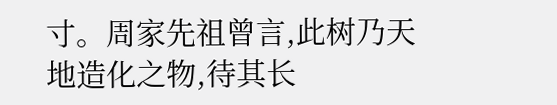寸。周家先祖曾言,此树乃天地造化之物,待其长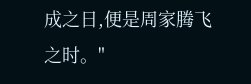成之日,便是周家腾飞之时。"